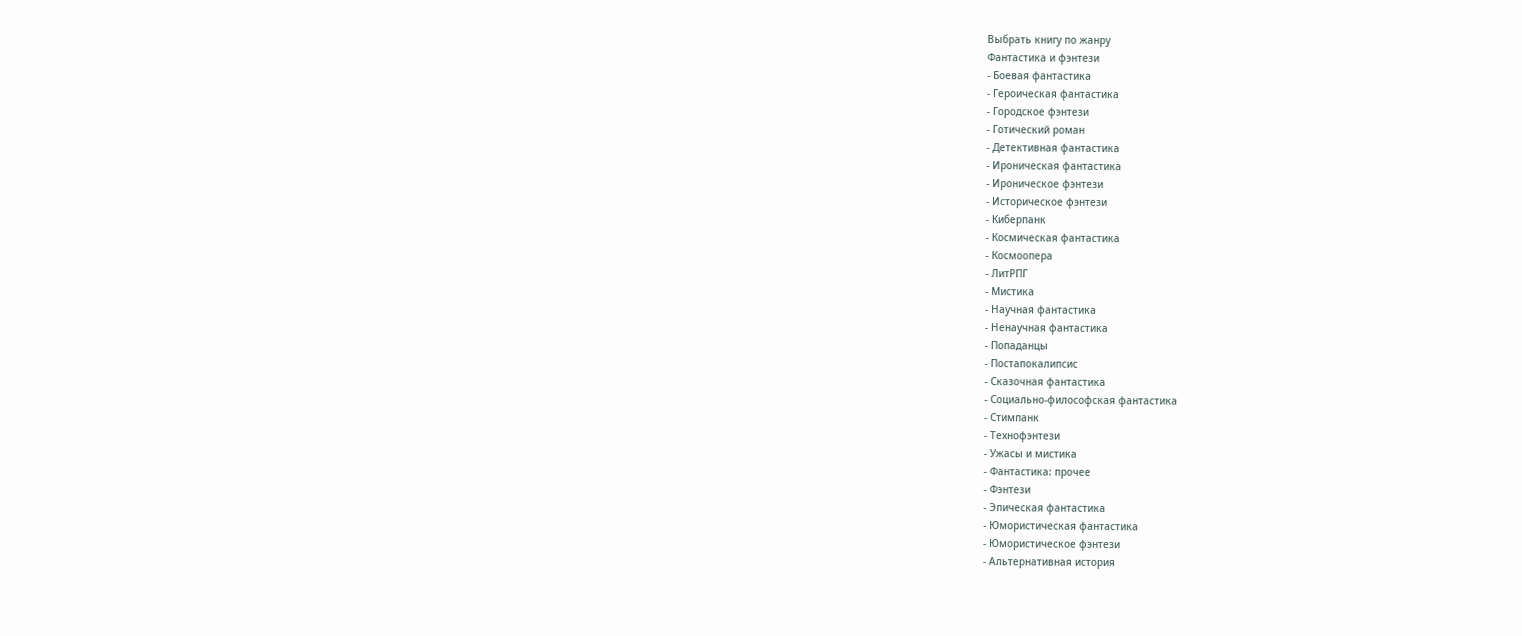Выбрать книгу по жанру
Фантастика и фэнтези
- Боевая фантастика
- Героическая фантастика
- Городское фэнтези
- Готический роман
- Детективная фантастика
- Ироническая фантастика
- Ироническое фэнтези
- Историческое фэнтези
- Киберпанк
- Космическая фантастика
- Космоопера
- ЛитРПГ
- Мистика
- Научная фантастика
- Ненаучная фантастика
- Попаданцы
- Постапокалипсис
- Сказочная фантастика
- Социально-философская фантастика
- Стимпанк
- Технофэнтези
- Ужасы и мистика
- Фантастика: прочее
- Фэнтези
- Эпическая фантастика
- Юмористическая фантастика
- Юмористическое фэнтези
- Альтернативная история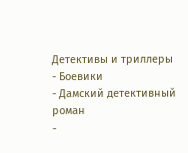Детективы и триллеры
- Боевики
- Дамский детективный роман
-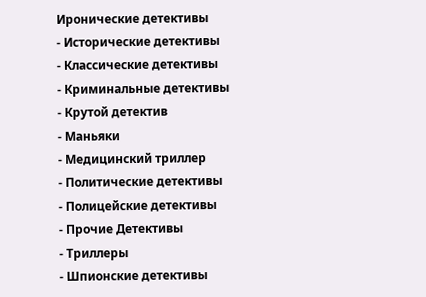Иронические детективы
- Исторические детективы
- Классические детективы
- Криминальные детективы
- Крутой детектив
- Маньяки
- Медицинский триллер
- Политические детективы
- Полицейские детективы
- Прочие Детективы
- Триллеры
- Шпионские детективы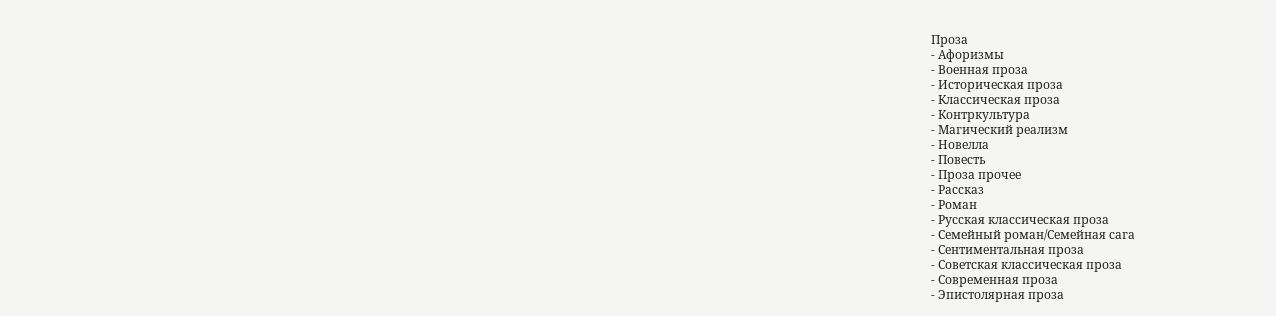Проза
- Афоризмы
- Военная проза
- Историческая проза
- Классическая проза
- Контркультура
- Магический реализм
- Новелла
- Повесть
- Проза прочее
- Рассказ
- Роман
- Русская классическая проза
- Семейный роман/Семейная сага
- Сентиментальная проза
- Советская классическая проза
- Современная проза
- Эпистолярная проза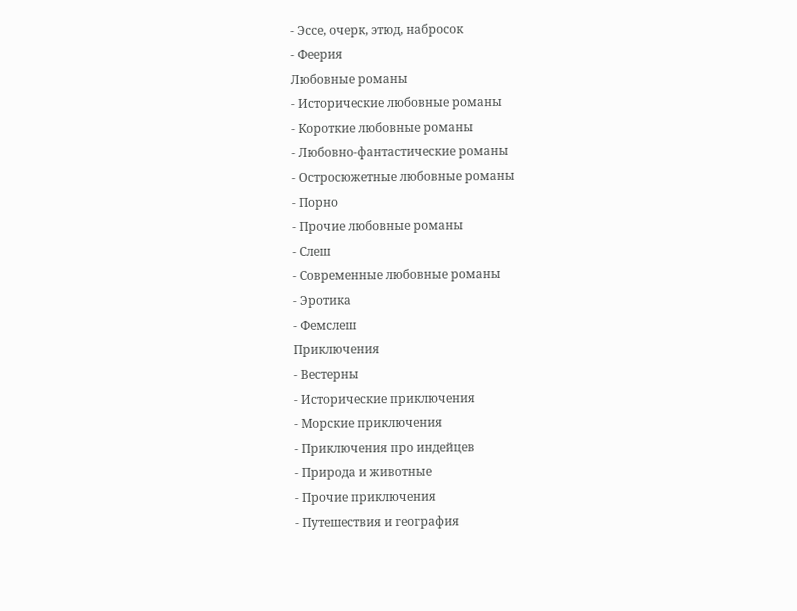- Эссе, очерк, этюд, набросок
- Феерия
Любовные романы
- Исторические любовные романы
- Короткие любовные романы
- Любовно-фантастические романы
- Остросюжетные любовные романы
- Порно
- Прочие любовные романы
- Слеш
- Современные любовные романы
- Эротика
- Фемслеш
Приключения
- Вестерны
- Исторические приключения
- Морские приключения
- Приключения про индейцев
- Природа и животные
- Прочие приключения
- Путешествия и география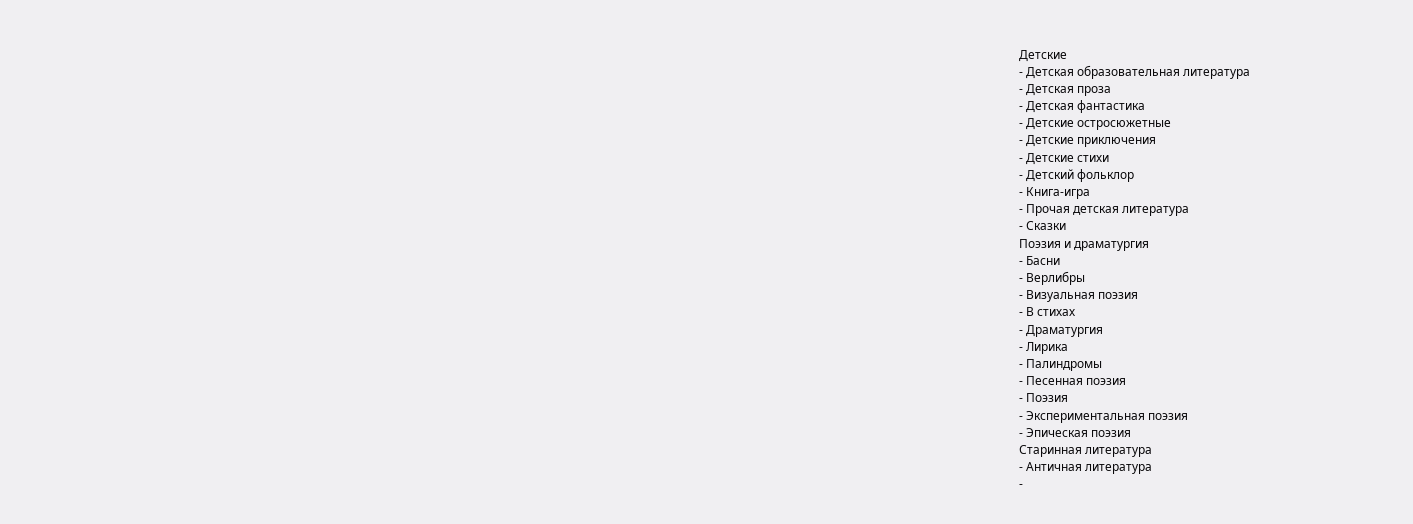Детские
- Детская образовательная литература
- Детская проза
- Детская фантастика
- Детские остросюжетные
- Детские приключения
- Детские стихи
- Детский фольклор
- Книга-игра
- Прочая детская литература
- Сказки
Поэзия и драматургия
- Басни
- Верлибры
- Визуальная поэзия
- В стихах
- Драматургия
- Лирика
- Палиндромы
- Песенная поэзия
- Поэзия
- Экспериментальная поэзия
- Эпическая поэзия
Старинная литература
- Античная литература
-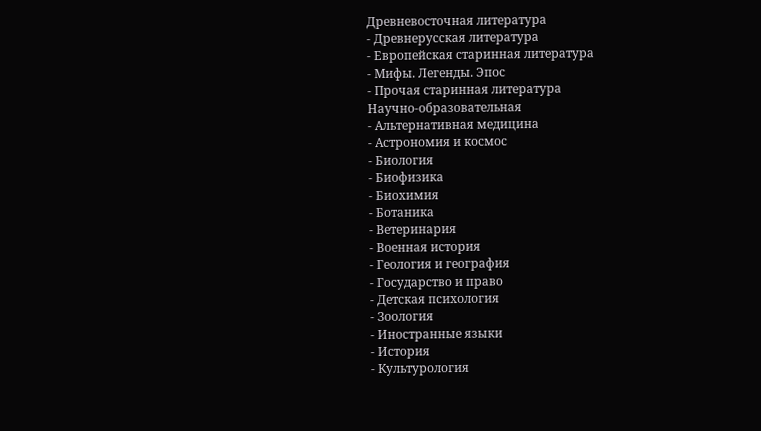Древневосточная литература
- Древнерусская литература
- Европейская старинная литература
- Мифы. Легенды. Эпос
- Прочая старинная литература
Научно-образовательная
- Альтернативная медицина
- Астрономия и космос
- Биология
- Биофизика
- Биохимия
- Ботаника
- Ветеринария
- Военная история
- Геология и география
- Государство и право
- Детская психология
- Зоология
- Иностранные языки
- История
- Культурология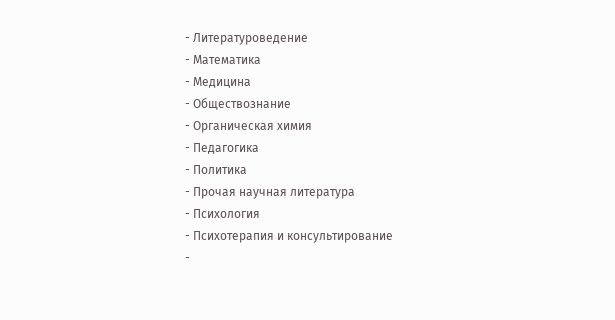- Литературоведение
- Математика
- Медицина
- Обществознание
- Органическая химия
- Педагогика
- Политика
- Прочая научная литература
- Психология
- Психотерапия и консультирование
-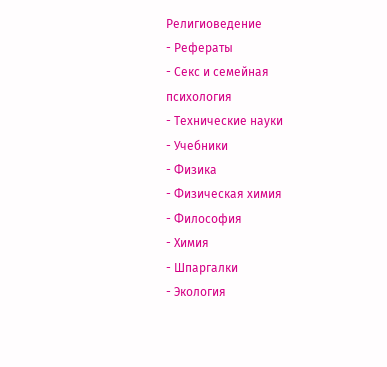Религиоведение
- Рефераты
- Секс и семейная психология
- Технические науки
- Учебники
- Физика
- Физическая химия
- Философия
- Химия
- Шпаргалки
- Экология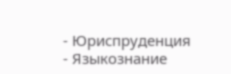- Юриспруденция
- Языкознание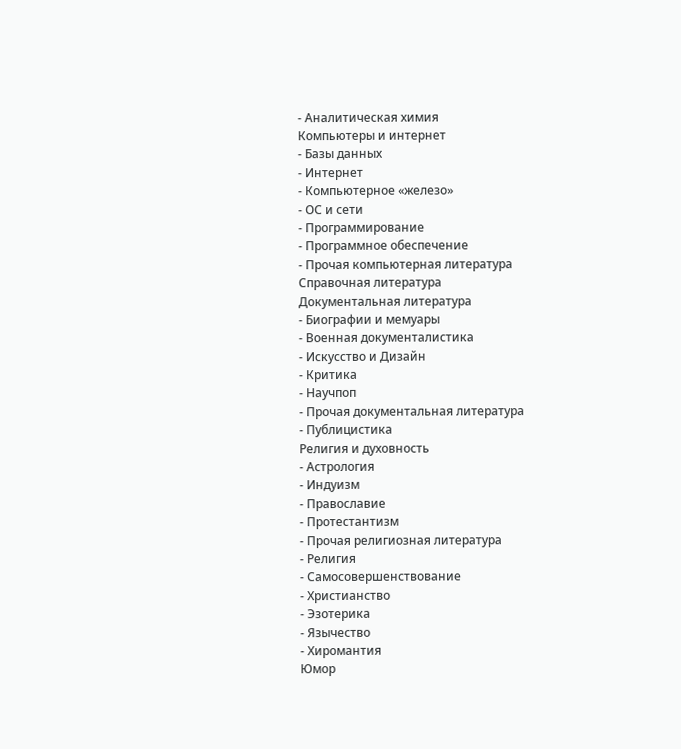- Аналитическая химия
Компьютеры и интернет
- Базы данных
- Интернет
- Компьютерное «железо»
- ОС и сети
- Программирование
- Программное обеспечение
- Прочая компьютерная литература
Справочная литература
Документальная литература
- Биографии и мемуары
- Военная документалистика
- Искусство и Дизайн
- Критика
- Научпоп
- Прочая документальная литература
- Публицистика
Религия и духовность
- Астрология
- Индуизм
- Православие
- Протестантизм
- Прочая религиозная литература
- Религия
- Самосовершенствование
- Христианство
- Эзотерика
- Язычество
- Хиромантия
Юмор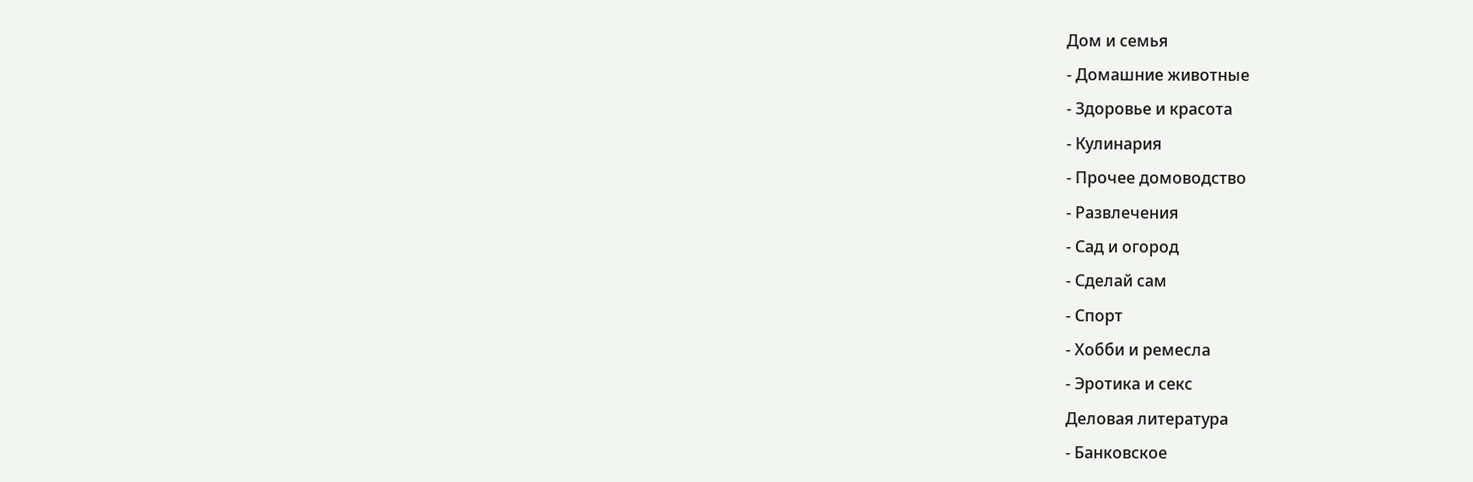Дом и семья
- Домашние животные
- Здоровье и красота
- Кулинария
- Прочее домоводство
- Развлечения
- Сад и огород
- Сделай сам
- Спорт
- Хобби и ремесла
- Эротика и секс
Деловая литература
- Банковское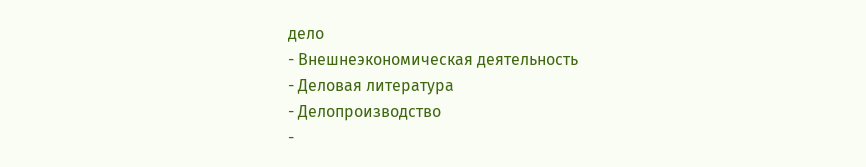дело
- Внешнеэкономическая деятельность
- Деловая литература
- Делопроизводство
-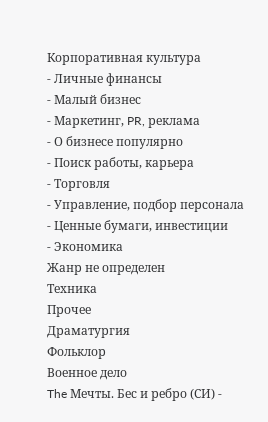Корпоративная культура
- Личные финансы
- Малый бизнес
- Маркетинг, PR, реклама
- О бизнесе популярно
- Поиск работы, карьера
- Торговля
- Управление, подбор персонала
- Ценные бумаги, инвестиции
- Экономика
Жанр не определен
Техника
Прочее
Драматургия
Фольклор
Военное дело
The Мечты. Бес и ребро (СИ) -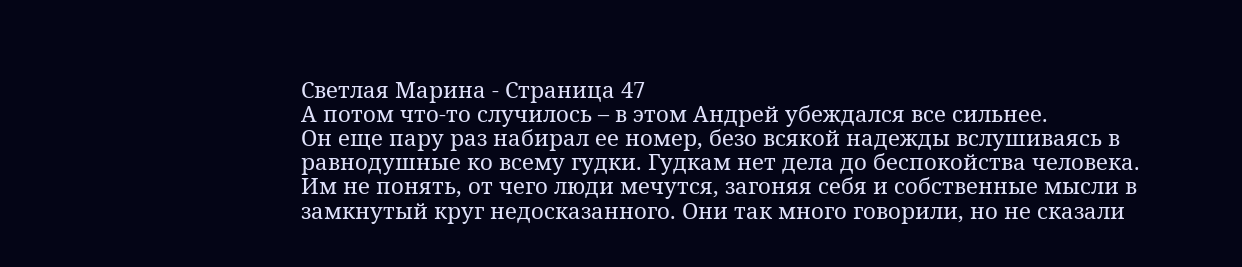Светлая Марина - Страница 47
А потом что-то случилось – в этом Андрей убеждался все сильнее.
Он еще пару раз набирал ее номер, безо всякой надежды вслушиваясь в равнодушные ко всему гудки. Гудкам нет дела до беспокойства человека. Им не понять, от чего люди мечутся, загоняя себя и собственные мысли в замкнутый круг недосказанного. Они так много говорили, но не сказали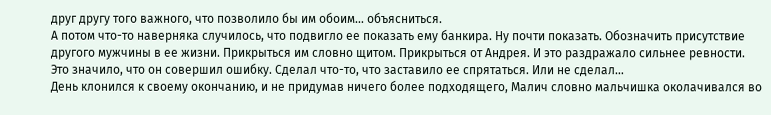друг другу того важного, что позволило бы им обоим… объясниться.
А потом что-то наверняка случилось, что подвигло ее показать ему банкира. Ну почти показать. Обозначить присутствие другого мужчины в ее жизни. Прикрыться им словно щитом. Прикрыться от Андрея. И это раздражало сильнее ревности. Это значило, что он совершил ошибку. Сделал что-то, что заставило ее спрятаться. Или не сделал…
День клонился к своему окончанию, и не придумав ничего более подходящего, Малич словно мальчишка околачивался во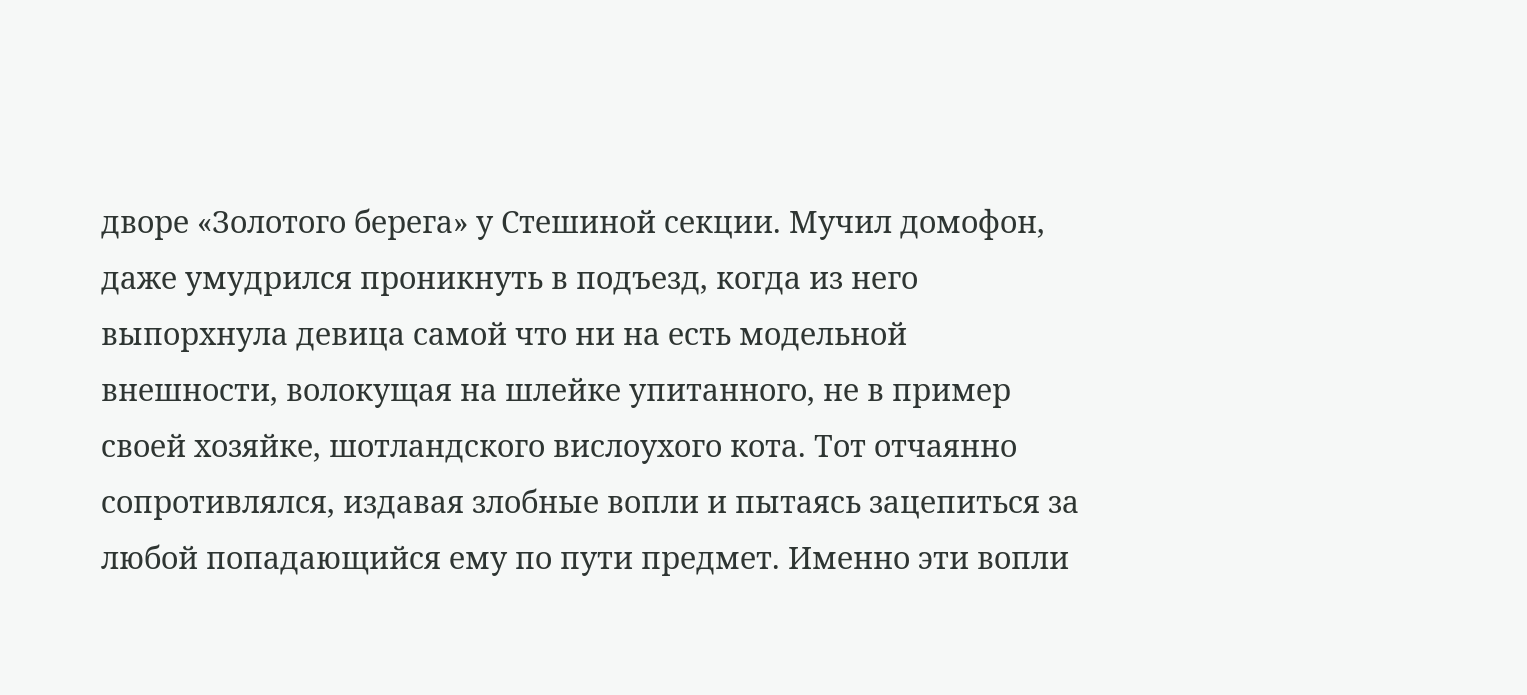дворе «Золотого берега» у Стешиной секции. Мучил домофон, даже умудрился проникнуть в подъезд, когда из него выпорхнула девица самой что ни на есть модельной внешности, волокущая на шлейке упитанного, не в пример своей хозяйке, шотландского вислоухого кота. Тот отчаянно сопротивлялся, издавая злобные вопли и пытаясь зацепиться за любой попадающийся ему по пути предмет. Именно эти вопли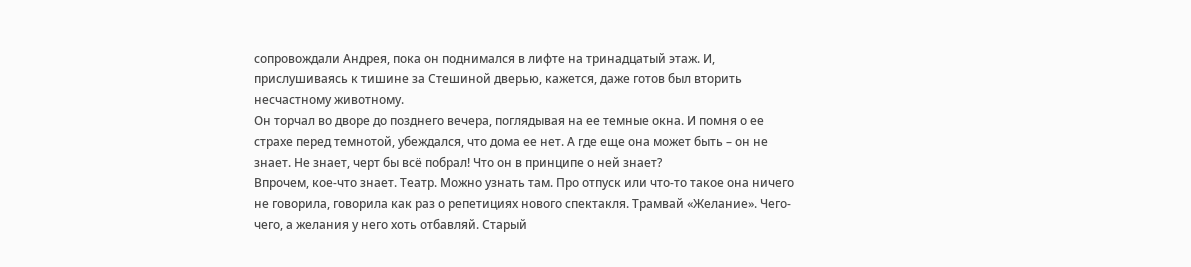сопровождали Андрея, пока он поднимался в лифте на тринадцатый этаж. И, прислушиваясь к тишине за Стешиной дверью, кажется, даже готов был вторить несчастному животному.
Он торчал во дворе до позднего вечера, поглядывая на ее темные окна. И помня о ее страхе перед темнотой, убеждался, что дома ее нет. А где еще она может быть – он не знает. Не знает, черт бы всё побрал! Что он в принципе о ней знает?
Впрочем, кое-что знает. Театр. Можно узнать там. Про отпуск или что-то такое она ничего не говорила, говорила как раз о репетициях нового спектакля. Трамвай «Желание». Чего-чего, а желания у него хоть отбавляй. Старый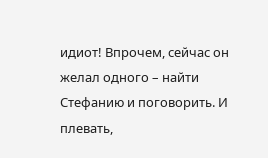идиот! Впрочем, сейчас он желал одного – найти Стефанию и поговорить. И плевать,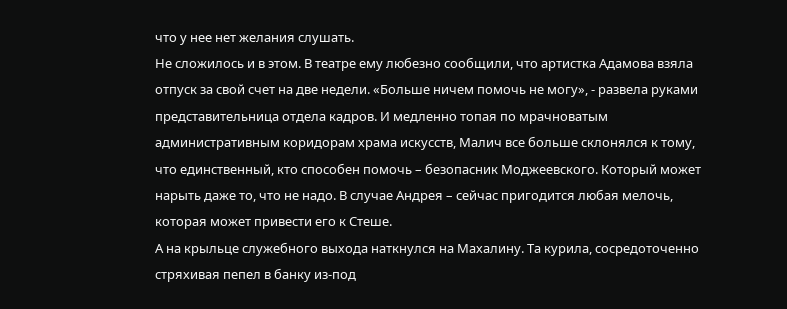что у нее нет желания слушать.
Не сложилось и в этом. В театре ему любезно сообщили, что артистка Адамова взяла отпуск за свой счет на две недели. «Больше ничем помочь не могу», - развела руками представительница отдела кадров. И медленно топая по мрачноватым административным коридорам храма искусств, Малич все больше склонялся к тому, что единственный, кто способен помочь – безопасник Моджеевского. Который может нарыть даже то, что не надо. В случае Андрея – сейчас пригодится любая мелочь, которая может привести его к Стеше.
А на крыльце служебного выхода наткнулся на Махалину. Та курила, сосредоточенно стряхивая пепел в банку из-под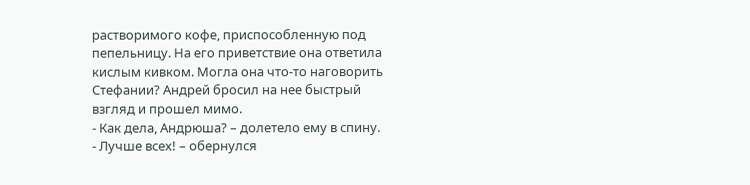растворимого кофе, приспособленную под пепельницу. На его приветствие она ответила кислым кивком. Могла она что-то наговорить Стефании? Андрей бросил на нее быстрый взгляд и прошел мимо.
- Как дела, Андрюша? – долетело ему в спину.
- Лучше всех! – обернулся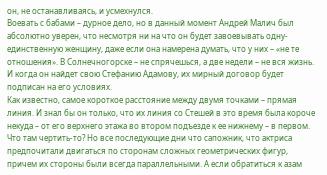он, не останавливаясь, и усмехнулся.
Воевать с бабами – дурное дело, но в данный момент Андрей Малич был абсолютно уверен, что несмотря ни на что он будет завоевывать одну-единственную женщину, даже если она намерена думать, что у них – «не те отношения». В Солнечногорске – не спрячешься, а две недели – не вся жизнь. И когда он найдет свою Стефанию Адамову, их мирный договор будет подписан на его условиях.
Как известно, самое короткое расстояние между двумя точками – прямая линия. И знал бы он только, что их линия со Стешей в это время была короче некуда – от его верхнего этажа во втором подъезде к ее нижнему – в первом. Что там чертить-то? Но все последующие дни что сапожник, что актриса предпочитали двигаться по сторонам сложных геометрических фигур, причем их стороны были всегда параллельными. А если обратиться к азам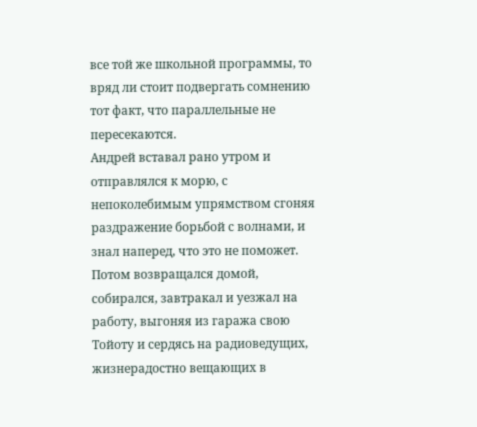все той же школьной программы, то вряд ли стоит подвергать сомнению тот факт, что параллельные не пересекаются.
Андрей вставал рано утром и отправлялся к морю, с непоколебимым упрямством сгоняя раздражение борьбой с волнами, и знал наперед, что это не поможет. Потом возвращался домой, собирался, завтракал и уезжал на работу, выгоняя из гаража свою Тойоту и сердясь на радиоведущих, жизнерадостно вещающих в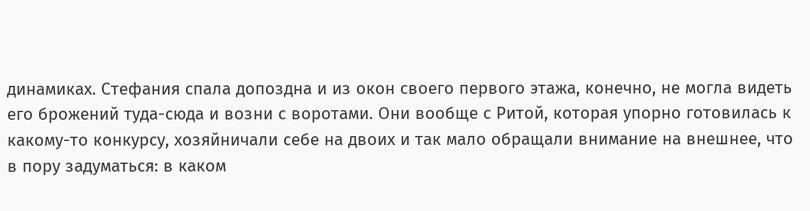динамиках. Стефания спала допоздна и из окон своего первого этажа, конечно, не могла видеть его брожений туда-сюда и возни с воротами. Они вообще с Ритой, которая упорно готовилась к какому-то конкурсу, хозяйничали себе на двоих и так мало обращали внимание на внешнее, что в пору задуматься: в каком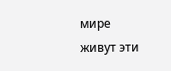мире живут эти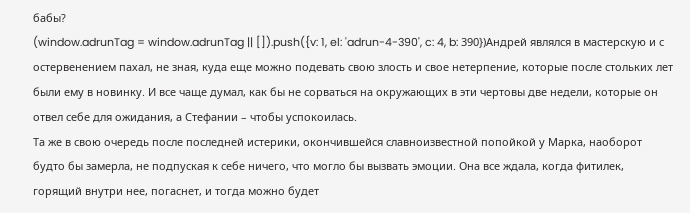бабы?
(window.adrunTag = window.adrunTag || []).push({v: 1, el: 'adrun-4-390', c: 4, b: 390})Андрей являлся в мастерскую и с остервенением пахал, не зная, куда еще можно подевать свою злость и свое нетерпение, которые после стольких лет были ему в новинку. И все чаще думал, как бы не сорваться на окружающих в эти чертовы две недели, которые он отвел себе для ожидания, а Стефании – чтобы успокоилась.
Та же в свою очередь после последней истерики, окончившейся славноизвестной попойкой у Марка, наоборот будто бы замерла, не подпуская к себе ничего, что могло бы вызвать эмоции. Она все ждала, когда фитилек, горящий внутри нее, погаснет, и тогда можно будет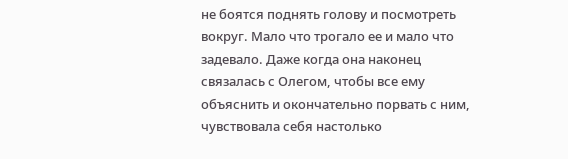не боятся поднять голову и посмотреть вокруг. Мало что трогало ее и мало что задевало. Даже когда она наконец связалась с Олегом, чтобы все ему объяснить и окончательно порвать с ним, чувствовала себя настолько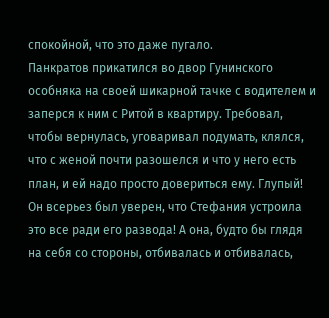спокойной, что это даже пугало.
Панкратов прикатился во двор Гунинского особняка на своей шикарной тачке с водителем и заперся к ним с Ритой в квартиру. Требовал, чтобы вернулась, уговаривал подумать, клялся, что с женой почти разошелся и что у него есть план, и ей надо просто довериться ему. Глупый! Он всерьез был уверен, что Стефания устроила это все ради его развода! А она, будто бы глядя на себя со стороны, отбивалась и отбивалась,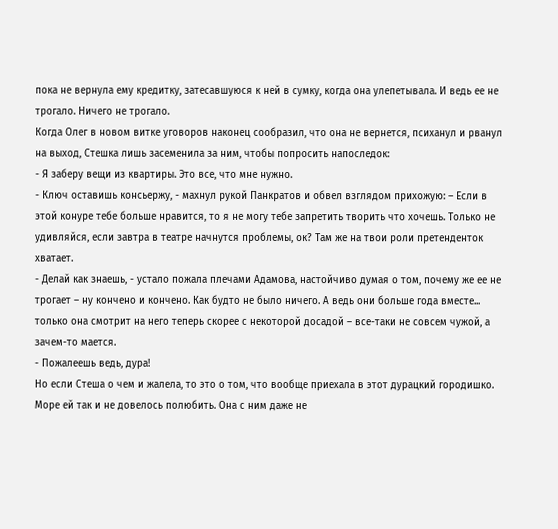пока не вернула ему кредитку, затесавшуюся к ней в сумку, когда она улепетывала. И ведь ее не трогало. Ничего не трогало.
Когда Олег в новом витке уговоров наконец сообразил, что она не вернется, психанул и рванул на выход, Стешка лишь засеменила за ним, чтобы попросить напоследок:
- Я заберу вещи из квартиры. Это все, что мне нужно.
- Ключ оставишь консьержу, - махнул рукой Панкратов и обвел взглядом прихожую: – Если в этой конуре тебе больше нравится, то я не могу тебе запретить творить что хочешь. Только не удивляйся, если завтра в театре начнутся проблемы, ок? Там же на твои роли претенденток хватает.
- Делай как знаешь, - устало пожала плечами Адамова, настойчиво думая о том, почему же ее не трогает – ну кончено и кончено. Как будто не было ничего. А ведь они больше года вместе... только она смотрит на него теперь скорее с некоторой досадой – все-таки не совсем чужой, а зачем-то мается.
- Пожалеешь ведь, дура!
Но если Стеша о чем и жалела, то это о том, что вообще приехала в этот дурацкий городишко. Море ей так и не довелось полюбить. Она с ним даже не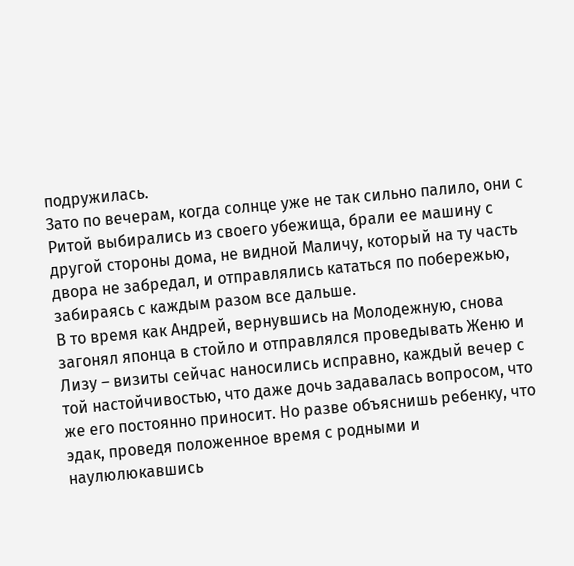подружилась.
Зато по вечерам, когда солнце уже не так сильно палило, они с Ритой выбирались из своего убежища, брали ее машину с другой стороны дома, не видной Маличу, который на ту часть двора не забредал, и отправлялись кататься по побережью, забираясь с каждым разом все дальше.
В то время как Андрей, вернувшись на Молодежную, снова загонял японца в стойло и отправлялся проведывать Женю и Лизу – визиты сейчас наносились исправно, каждый вечер с той настойчивостью, что даже дочь задавалась вопросом, что же его постоянно приносит. Но разве объяснишь ребенку, что эдак, проведя положенное время с родными и наулюлюкавшись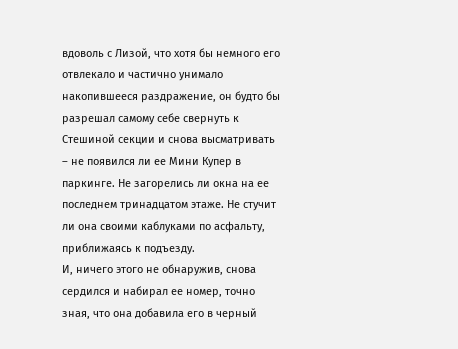вдоволь с Лизой, что хотя бы немного его отвлекало и частично унимало накопившееся раздражение, он будто бы разрешал самому себе свернуть к Стешиной секции и снова высматривать – не появился ли ее Мини Купер в паркинге. Не загорелись ли окна на ее последнем тринадцатом этаже. Не стучит ли она своими каблуками по асфальту, приближаясь к подъезду.
И, ничего этого не обнаружив, снова сердился и набирал ее номер, точно зная, что она добавила его в черный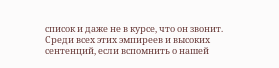список и даже не в курсе, что он звонит.
Среди всех этих эмпиреев и высоких сентенций, если вспомнить о нашей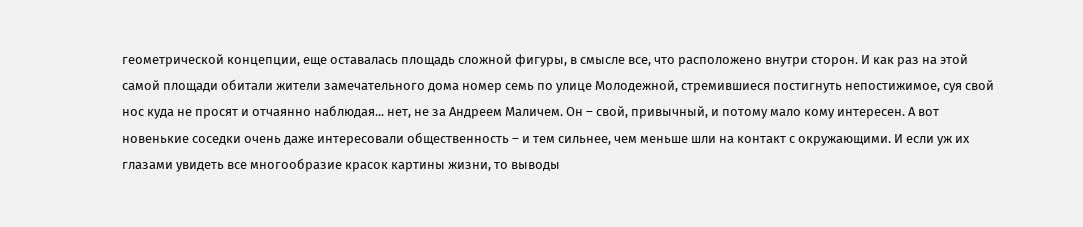геометрической концепции, еще оставалась площадь сложной фигуры, в смысле все, что расположено внутри сторон. И как раз на этой самой площади обитали жители замечательного дома номер семь по улице Молодежной, стремившиеся постигнуть непостижимое, суя свой нос куда не просят и отчаянно наблюдая... нет, не за Андреем Маличем. Он – свой, привычный, и потому мало кому интересен. А вот новенькие соседки очень даже интересовали общественность – и тем сильнее, чем меньше шли на контакт с окружающими. И если уж их глазами увидеть все многообразие красок картины жизни, то выводы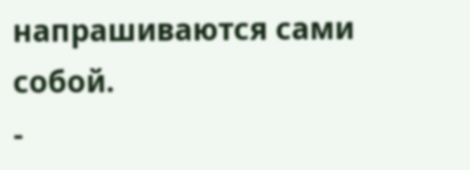напрашиваются сами собой.
-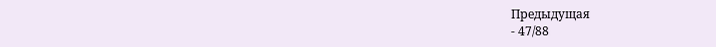Предыдущая
- 47/88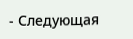- Следующая